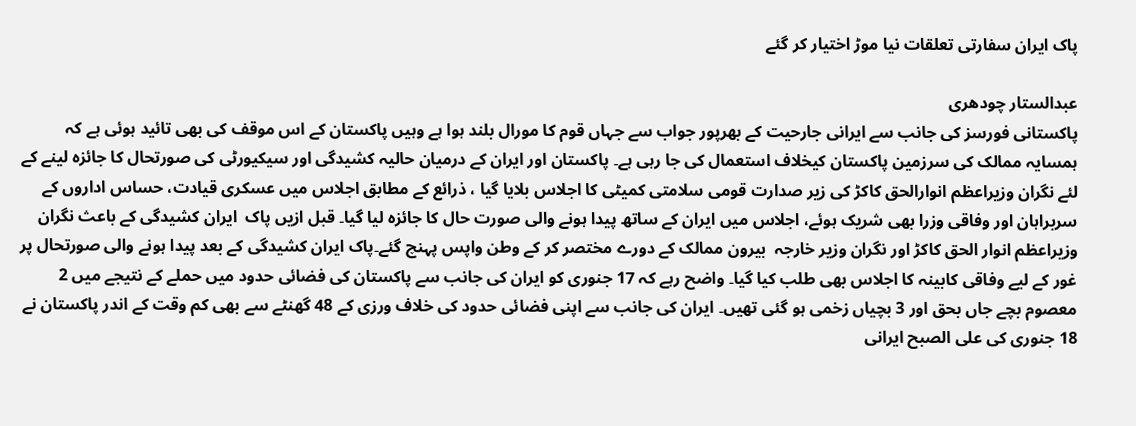پاک ایران سفارتی تعلقات نیا موڑ اختیار کر گئے

عبدالستار چودھری
پاکستانی فورسز کی جانب سے ایرانی جارحیت کے بھرپور جواب سے جہاں قوم کا مورال بلند ہوا ہے وہیں پاکستان کے اس موقف کی بھی تائید ہوئی ہے کہ ہمسایہ ممالک کی سرزمین پاکستان کیخلاف استعمال کی جا رہی ہے۔ پاکستان اور ایران کے درمیان حالیہ کشیدگی اور سیکیورٹی کی صورتحال کا جائزہ لینے کے لئے نگران وزیراعظم انوارالحق کاکڑ کی زیر صدارت قومی سلامتی کمیٹی کا اجلاس بلایا گیا ، ذرائع کے مطابق اجلاس میں عسکری قیادت، حساس اداروں کے سربراہان اور وفاقی وزرا بھی شریک ہوئے، اجلاس میں ایران کے ساتھ پیدا ہونے والی صورت حال کا جائزہ لیا گیا۔ قبل ازیں پاک  ایران کشیدگی کے باعث نگران وزیراعظم انوار الحق کاکڑ اور نگران وزیر خارجہ  بیرون ممالک کے دورے مختصر کر کے وطن واپس پہنچ گئے۔پاک ایران کشیدگی کے بعد پیدا ہونے والی صورتحال پر غور کے لیے وفاقی کابینہ کا اجلاس بھی طلب کیا گیا۔ واضح رہے کہ 17 جنوری کو ایران کی جانب سے پاکستان کی فضائی حدود میں حملے کے نتیجے میں 2 معصوم بچے جاں بحق اور 3 بچیاں زخمی ہو گئی تھیں۔ ایران کی جانب سے اپنی فضائی حدود کی خلاف ورزی کے 48 گھنٹے سے بھی کم وقت کے اندر پاکستان نے 18 جنوری کی علی الصبح ایرانی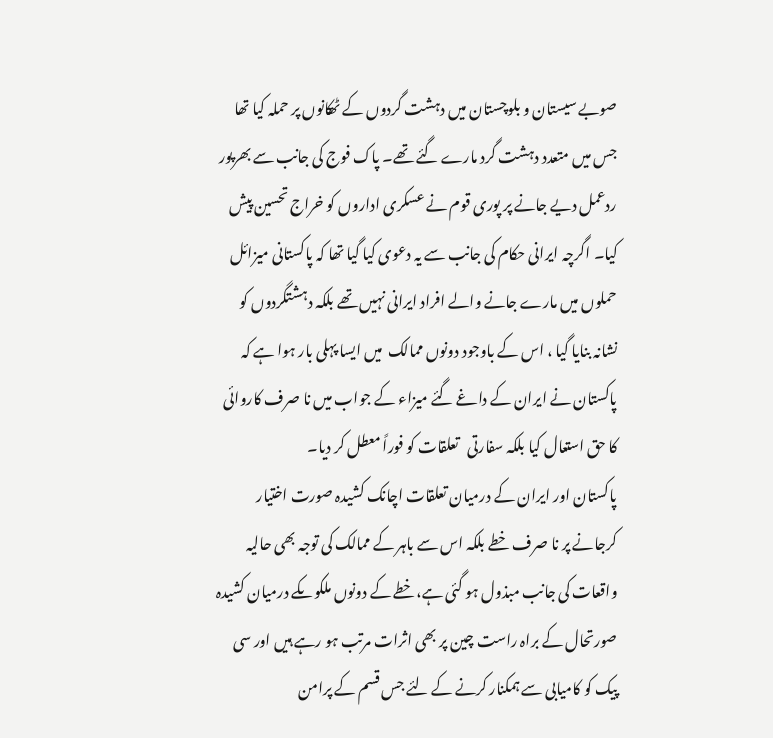صوبے سیستان و بلوچستان میں دہشت گردوں کے ٹھکانوں پر حملہ کیا تھا جس میں متعدد دہشت گرد مارے گئے تھے۔ پاک فوج کی جانب سے بھرپور ردعمل دیے جانے پر پوری قوم نے عسکری اداروں کو خراج تحسین پیش کیا۔ اگرچہ ایرانی حکام کی جانب سے یہ دعوی کیا گیا تھا کہ پاکستانی میزائل حملوں میں مارے جانے والے افراد ایرانی نہیں تھے بلکہ دہشتگردوں کو نشانہ بنایا گیا ، اس کے باوجود دونوں ممالک  میں ایسا پہلی بار ہوا ہے کہ پاکستان نے ایران کے داغے گئے میزاء کے جواب میں نا صرف کاروائی کا حق استعال کیا بلکہ سفارتی   تعلقات کو فوراً معطل کر دیا۔
پاکستان اور ایران کے درمیان تعلقات اچانک کشیدہ صورت اختیار کرجانے پر نا صرف خطے بلکہ اس سے باہر کے ممالک کی توجہ بھی حالیہ واقعات کی جانب مبذول ہو گئی ہے،خطے کے دونوں ملکوںکے درمیان کشیدہ صورتحال کے براہ راست چین پر بھی اثرات مرتب ہو رہے ہیں اور سی پیک کو کامیابی سے ہمکنار کرنے کے لئے جس قسم کے پرامن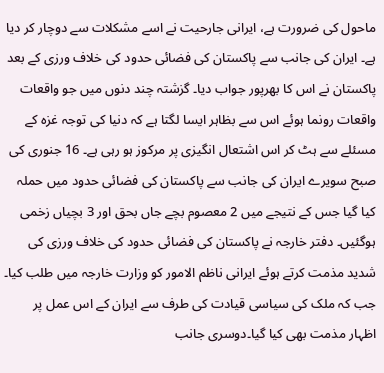ماحول کی ضرورت ہے، ایرانی جارحیت نے اسے مشکلات سے دوچار کر دیا ہے۔ ایران کی جانب سے پاکستان کی فضائی حدود کی خلاف ورزی کے بعد پاکستان نے اس کا بھرپور جواب دیا۔ گزشتہ چند دنوں میں جو واقعات واقعات رونما ہوئے اس سے بظاہر ایسا لگتا ہے کہ دنیا کی توجہ غزہ کے مسئلے سے ہٹ کر اس اشتعال انگیزی پر مرکوز ہو رہی ہے۔ 16 جنوری کی صبح سویرے ایران کی جانب سے پاکستان کی فضائی حدود میں حملہ کیا گیا جس کے نتیجے میں 2 معصوم بچے جاں بحق اور 3 بچیاں زخمی ہوگئیں۔ دفتر خارجہ نے پاکستان کی فضائی حدود کی خلاف ورزی کی شدید مذمت کرتے ہوئے ایرانی ناظم الامور کو وزارت خارجہ میں طلب کیا۔ جب کہ ملک کی سیاسی قیادت کی طرف سے ایران کے اس عمل پر اظہار مذمت بھی کیا گیا۔دوسری جانب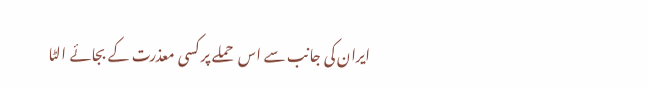ایران کی جانب سے اس  حملے پر کسی معذرت کے بجائے الٹا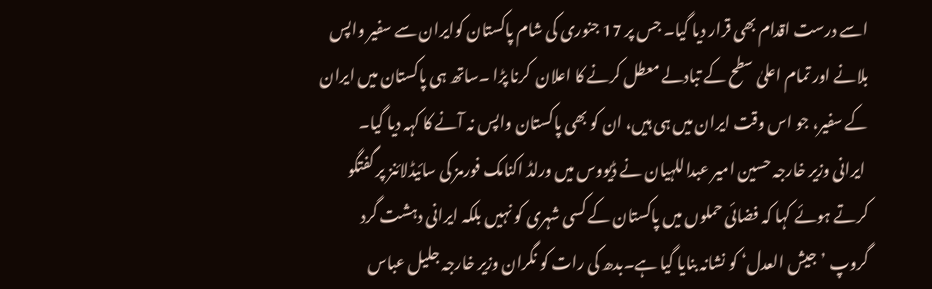اسے درست اقدام بھی قرار دیا گیا۔ جس پر 17 جنوری کی شام پاکستان کوایران سے سفیر واپس بلانے اور تمام اعلیٰ سطح کے تبادلے معطل کرنے کا اعلان  کرنا پڑا ۔ساتھ ہی پاکستان میں ایران کے سفیر، جو اس وقت ایران میں ہی ہیں، ان کو بھی پاکستان واپس نہ آنے کا کہہ دیا گیا۔
 ایرانی وزیر خارجہ حسین امیر عبداللہیان نے ڈیووس میں ورلڈ اکنامک فورمز کی سائیڈلائنز پر گفتگو کرتے ہوئے کہا کہ فضائی حملوں میں پاکستان کے کسی شہری کو نہیں بلکہ ایرانی دہشت گرد گروپ ’جیش العدل‘ کو نشانہ بنایا گیا ہے۔بدھ کی رات کو نگران وزیر خارجہ جلیل عباس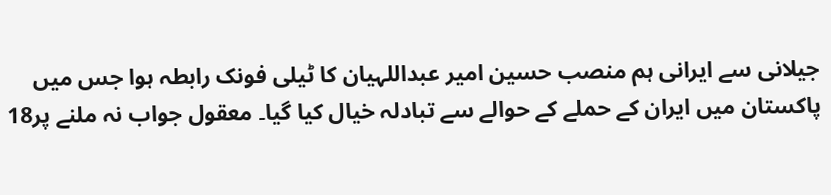جیلانی سے ایرانی ہم منصب حسین امیر عبداللہیان کا ٹیلی فونک رابطہ ہوا جس میں پاکستان میں ایران کے حملے کے حوالے سے تبادلہ خیال کیا گیا۔ معقول جواب نہ ملنے پر18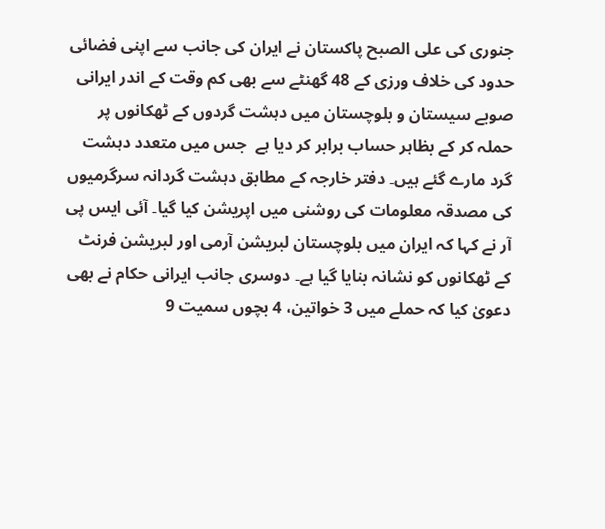جنوری کی علی الصبح پاکستان نے ایران کی جانب سے اپنی فضائی حدود کی خلاف ورزی کے 48 گھنٹے سے بھی کم وقت کے اندر ایرانی صوبے سیستان و بلوچستان میں دہشت گردوں کے ٹھکانوں پر حملہ کر کے بظاہر حساب برابر کر دیا ہے  جس میں متعدد دہشت گرد مارے گئے ہیں۔ دفتر خارجہ کے مطابق دہشت گردانہ سرگرمیوں کی مصدقہ معلومات کی روشنی میں اپریشن کیا گیا۔ آئی ایس پی آر نے کہا کہ ایران میں بلوچستان لبریشن آرمی اور لبریشن فرنٹ کے ٹھکانوں کو نشانہ بنایا گیا ہے۔ دوسری جانب ایرانی حکام نے بھی دعویٰ کیا کہ حملے میں 3 خواتین، 4 بچوں سمیت 9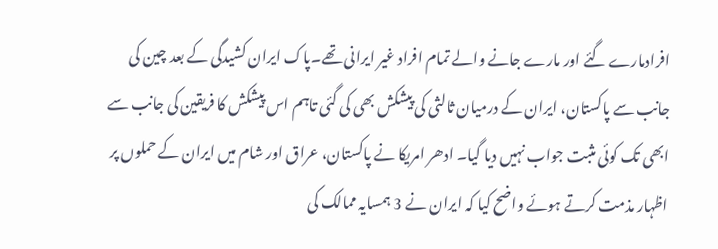افرادمارے گئے اور مارے جانے والے تمام افراد غیر ایرانی تھے۔پاک ایران کشیدگی کے بعد چین کی جانب سے پاکستان، ایران کے درمیان ثالثی کی پیشکش بھی کی گئی تاہم اس پیشکش کا فریقین کی جانب سے ابھی تک کوئی مثبت جواب نہیں دیا گیا۔ ادھر امریکا نے پاکستان، عراق اور شام میں ایران کے حملوں پر اظہار مذمت کرتے ہوئے واضح کیا کہ ایران نے 3 ہمسایہ ممالک کی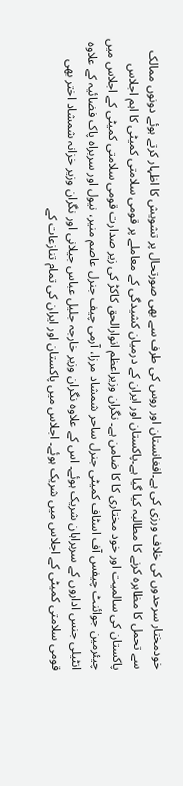خودمختار سرحدوں کی خلاف ورزی کی ہے۔افغانستان اور روس کی طرف سے بھی صورتحال پر تشویش کا اظہار کرتے ہوئے دونوں ممالک سے تحمل کا مظاہرہ کرنے کا مطالبہ کیا گیا ہے۔پاکستان اور ایران کے درمیان کشیدگی کے معاملے پر قومی سلامتی کمیٹی کا اہم اجلاس  پاکستان کی سالمیت اور خود مختاری کا کا ضامن ہے۔ نگران وزیراعظم انوارالحق کاکڑ کی زیر صدارت قومی سلامتی کمیٹی کے اجلاس میں چیئرمین جوائنٹ چیفس آف اسٹاف کمیٹی جنرل ساحر شمشاد مرزا، آرمی چیف جنرل عاصم منیر، نیول اور سربراہ پاک فضائیہ کے علاوہ انٹیلی جنس اداروں کے سربراہان شریک ہوئے۔ اس کے علاوہ نگران وزیر خارجہ جلیل عباس جیلانی اور نگران وزیر خزانہ شمشاد اختر بھی قومی سلامتی کمیٹی کے اجلاس میں شریک ہوئے۔ اجلاس میں پاکستان اور ایران کی تمام تنازعات کے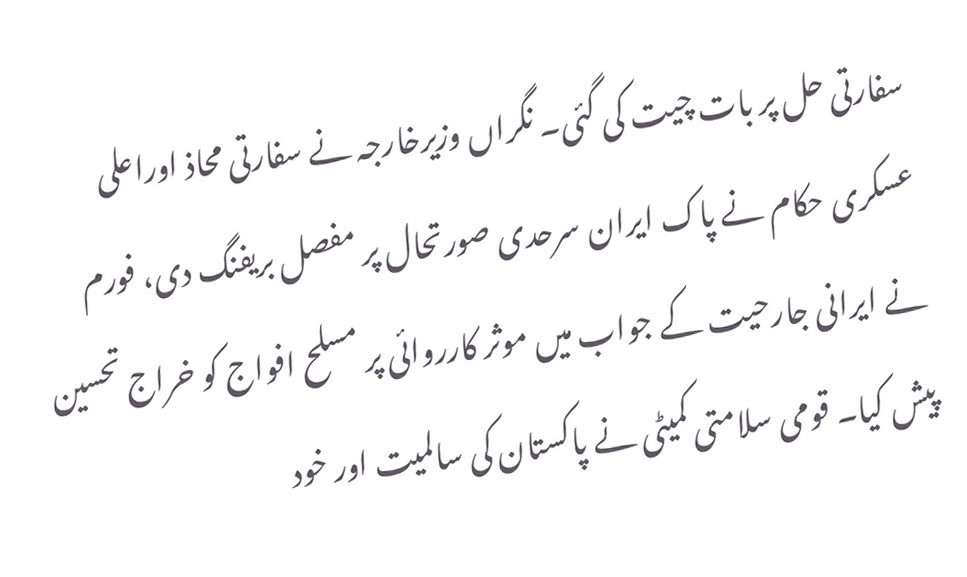سفارتی حل پر بات چیت کی گئی۔ نگراں وزیرخارجہ نے سفارتی محاذ اوراعلی عسکری حکام نے پاک ایران سرحدی صورتحال پر مفصل بریفنگ دی، فورم نے ایرانی جارحیت کے جواب میں موثر کارروائی پر مسلح افواج کو خراج تحسین پیش کیا۔ قومی سلامتی کمیٹی نے پاکستان کی سالمیت اور خود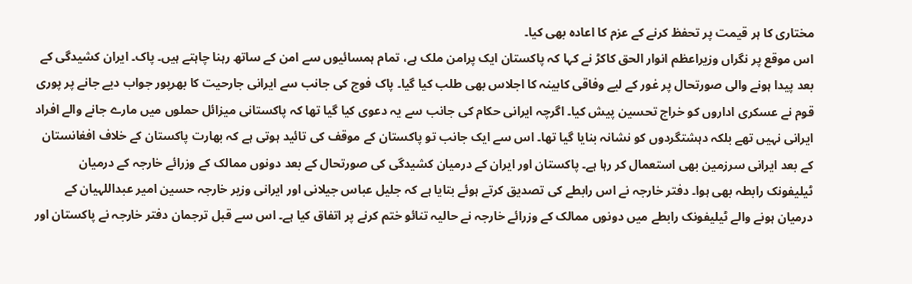مختاری کا ہر قیمت پر تحفظ کرنے کے عزم کا اعادہ بھی کیا۔
اس موقع پر نگراں وزیراعظم انوار الحق کاکڑ نے کہا کہ پاکستان ایک پرامن ملک ہے، تمام ہمسائیوں سے امن کے ساتھ رہنا چاہتے ہیں۔ پاک۔ ایران کشیدگی کے بعد پیدا ہونے والی صورتحال پر غور کے لیے وفاقی کابینہ کا اجلاس بھی طلب کیا گیا۔ پاک فوج کی جانب سے ایرانی جارحیت کا بھرپور جواب دیے جانے پر پوری قوم نے عسکری اداروں کو خراج تحسین پیش کیا۔ اگرچہ ایرانی حکام کی جانب سے یہ دعوی کیا گیا تھا کہ پاکستانی میزائل حملوں میں مارے جانے والے افراد ایرانی نہیں تھے بلکہ دہشتگردوں کو نشانہ بنایا گیا تھا۔ اس سے ایک جانب تو پاکستان کے موقف کی تائید ہوتی ہے کہ بھارت پاکستان کے خلاف افغانستان کے بعد ایرانی سرزمین بھی استعمال کر رہا ہے۔ پاکستان اور ایران کے درمیان کشیدگی کی صورتحال کے بعد دونوں ممالک کے وزرائے خارجہ کے درمیان ٹیلیفونک رابطہ بھی ہوا۔ دفتر خارجہ نے اس رابطے کی تصدیق کرتے ہوئے بتایا ہے کہ جلیل عباس جیلانی اور ایرانی وزیر خارجہ حسین امیر عبداللہیان کے درمیان ہونے والے ٹیلیفونک رابطے میں دونوں ممالک کے وزرائے خارجہ نے حالیہ تنائو ختم کرنے پر اتفاق کیا ہے۔ اس سے قبل ترجمان دفتر خارجہ نے پاکستان اور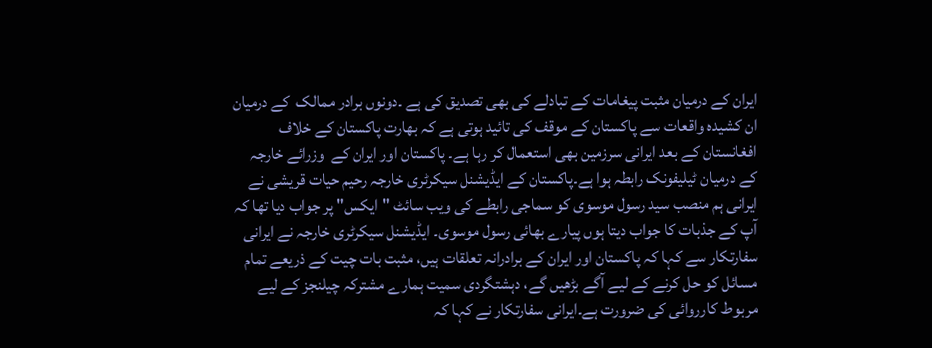ایران کے درمیان مثبت پیغامات کے تبادلے کی بھی تصدیق کی ہے ۔دونوں برادر ممالک  کے درمیان  ان کشیدہ واقعات سے پاکستان کے موقف کی تائید ہوتی ہے کہ بھارت پاکستان کے خلاف افغانستان کے بعد ایرانی سرزمین بھی استعمال کر رہا ہے۔ پاکستان اور ایران کے  وزرائے خارجہ کے درمیان ٹیلیفونک رابطہ ہوا ہے۔پاکستان کے ایڈیشنل سیکرٹری خارجہ رحیم حیات قریشی نے ایرانی ہم منصب سید رسول موسوی کو سماجی رابطے کی ویب سائٹ "ایکس" پر جواب دیا تھا کہ آپ کے جذبات کا جواب دیتا ہوں پیارے بھائی رسول موسوی۔ ایڈیشنل سیکرٹری خارجہ نے ایرانی سفارتکار سے کہا کہ پاکستان اور ایران کے برادرانہ تعلقات ہیں، مثبت بات چیت کے ذریعے تمام مسائل کو حل کرنے کے لیے آگے بڑھیں گے، دہشتگردی سمیت ہمارے مشترکہ چیلنجز کے لیے مربوط کارروائی کی ضرورت ہے۔ایرانی سفارتکار نے کہا کہ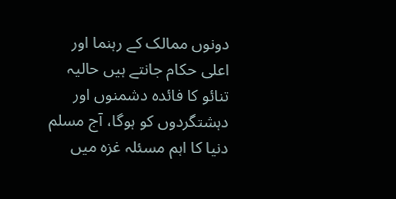دونوں ممالک کے رہنما اور اعلی حکام جانتے ہیں حالیہ تنائو کا فائدہ دشمنوں اور دہشتگردوں کو ہوگا، آج مسلم دنیا کا اہم مسئلہ غزہ میں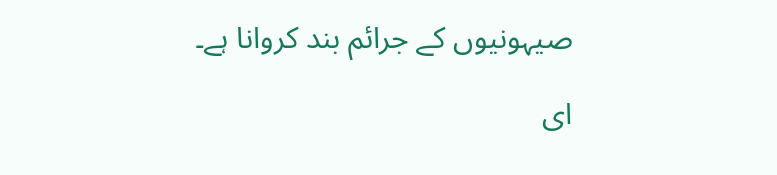صیہونیوں کے جرائم بند کروانا ہے۔

ای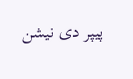پیپر دی نیشن